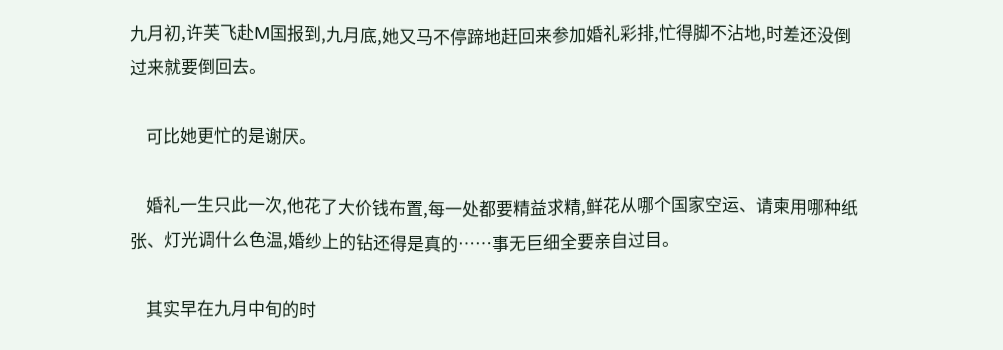九月初,许芙飞赴M国报到,九月底,她又马不停蹄地赶回来参加婚礼彩排,忙得脚不沾地,时差还没倒过来就要倒回去。

    可比她更忙的是谢厌。

    婚礼一生只此一次,他花了大价钱布置,每一处都要精益求精,鲜花从哪个国家空运、请柬用哪种纸张、灯光调什么色温,婚纱上的钻还得是真的……事无巨细全要亲自过目。

    其实早在九月中旬的时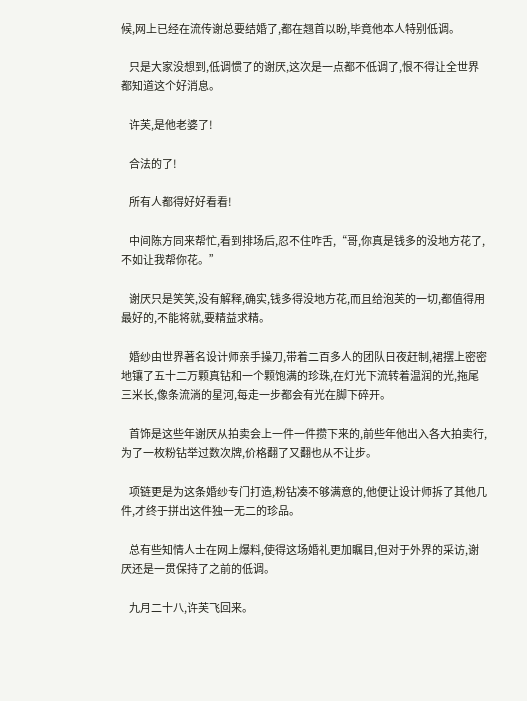候,网上已经在流传谢总要结婚了,都在翘首以盼,毕竟他本人特别低调。

    只是大家没想到,低调惯了的谢厌,这次是一点都不低调了,恨不得让全世界都知道这个好消息。

    许芙,是他老婆了!

    合法的了!

    所有人都得好好看看!

    中间陈方同来帮忙,看到排场后,忍不住咋舌,“哥,你真是钱多的没地方花了,不如让我帮你花。”

    谢厌只是笑笑,没有解释,确实,钱多得没地方花,而且给泡芙的一切,都值得用最好的,不能将就,要精益求精。

    婚纱由世界著名设计师亲手操刀,带着二百多人的团队日夜赶制,裙摆上密密地镶了五十二万颗真钻和一个颗饱满的珍珠,在灯光下流转着温润的光,拖尾三米长,像条流淌的星河,每走一步都会有光在脚下碎开。

    首饰是这些年谢厌从拍卖会上一件一件攒下来的,前些年他出入各大拍卖行,为了一枚粉钻举过数次牌,价格翻了又翻也从不让步。

    项链更是为这条婚纱专门打造,粉钻凑不够满意的,他便让设计师拆了其他几件,才终于拼出这件独一无二的珍品。

    总有些知情人士在网上爆料,使得这场婚礼更加瞩目,但对于外界的采访,谢厌还是一贯保持了之前的低调。

    九月二十八,许芙飞回来。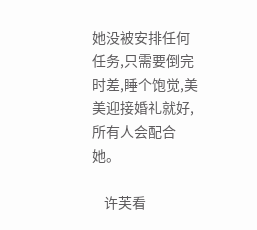她没被安排任何任务,只需要倒完时差,睡个饱觉,美美迎接婚礼就好,所有人会配合她。

    许芙看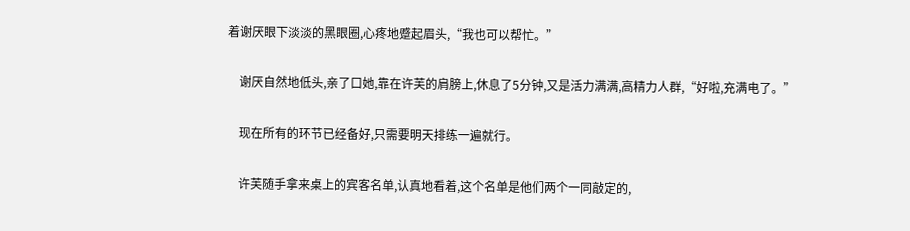着谢厌眼下淡淡的黑眼圈,心疼地蹙起眉头,“我也可以帮忙。”

    谢厌自然地低头,亲了口她,靠在许芙的肩膀上,休息了5分钟,又是活力满满,高精力人群,“好啦,充满电了。”

    现在所有的环节已经备好,只需要明天排练一遍就行。

    许芙随手拿来桌上的宾客名单,认真地看着,这个名单是他们两个一同敲定的,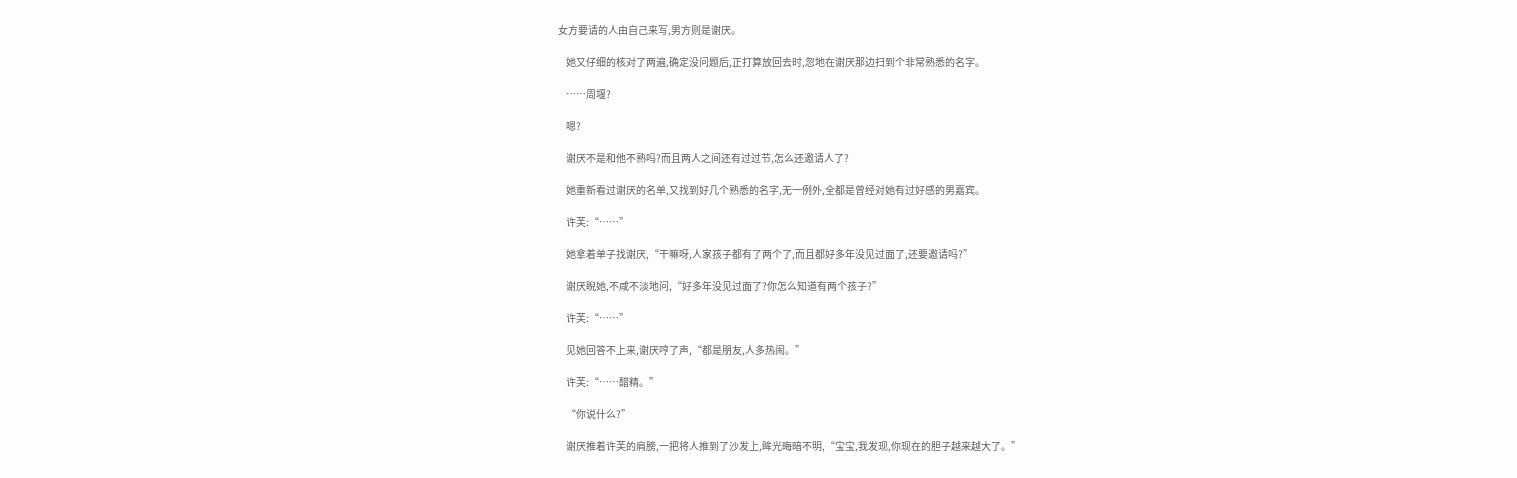女方要请的人由自己来写,男方则是谢厌。

    她又仔细的核对了两遍,确定没问题后,正打算放回去时,忽地在谢厌那边扫到个非常熟悉的名字。

    ……周堰?

    嗯?

    谢厌不是和他不熟吗?而且两人之间还有过过节,怎么还邀请人了?

    她重新看过谢厌的名单,又找到好几个熟悉的名字,无一例外,全都是曾经对她有过好感的男嘉宾。

    许芙:“……”

    她拿着单子找谢厌,“干嘛呀,人家孩子都有了两个了,而且都好多年没见过面了,还要邀请吗?”

    谢厌睨她,不咸不淡地问,“好多年没见过面了?你怎么知道有两个孩子?”

    许芙:“……”

    见她回答不上来,谢厌哼了声,“都是朋友,人多热闹。”

    许芙:“……醋精。”

    “你说什么?”

    谢厌推着许芙的肩膀,一把将人推到了沙发上,眸光晦暗不明,“宝宝,我发现,你现在的胆子越来越大了。”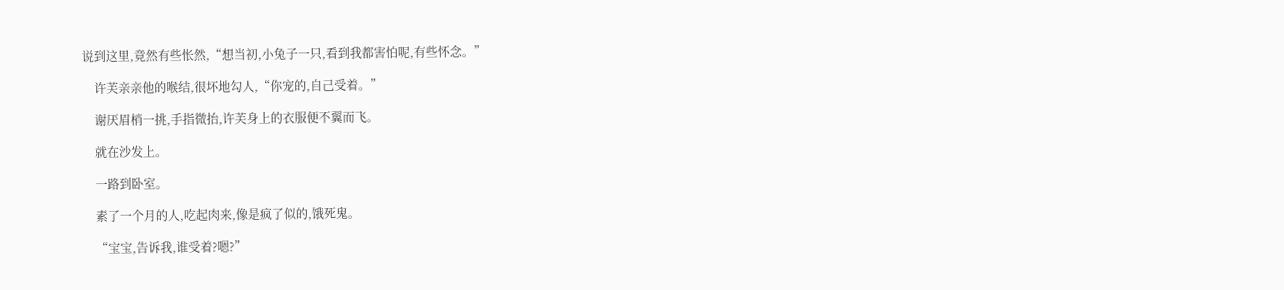说到这里,竟然有些怅然,“想当初,小兔子一只,看到我都害怕呢,有些怀念。”

    许芙亲亲他的喉结,很坏地勾人,“你宠的,自己受着。”

    谢厌眉梢一挑,手指微抬,许芙身上的衣服便不翼而飞。

    就在沙发上。

    一路到卧室。

    素了一个月的人,吃起肉来,像是疯了似的,饿死鬼。

    “宝宝,告诉我,谁受着?嗯?”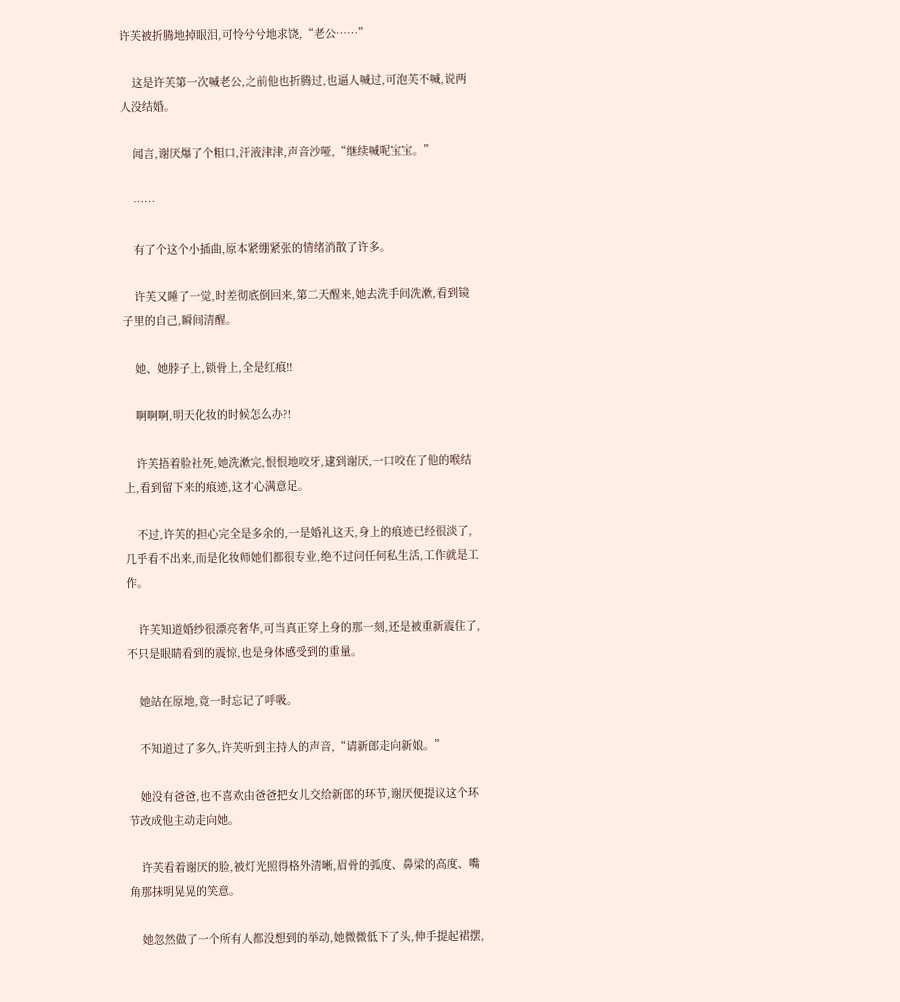许芙被折腾地掉眼泪,可怜兮兮地求饶,“老公……”

    这是许芙第一次喊老公,之前他也折腾过,也逼人喊过,可泡芙不喊,说两人没结婚。

    闻言,谢厌爆了个粗口,汗液津津,声音沙哑,“继续喊呢宝宝。”

    ……

    有了个这个小插曲,原本紧绷紧张的情绪消散了许多。

    许芙又睡了一觉,时差彻底倒回来,第二天醒来,她去洗手间洗漱,看到镜子里的自己,瞬间清醒。

    她、她脖子上,锁骨上,全是红痕!!

    啊啊啊,明天化妆的时候怎么办?!

    许芙捂着脸社死,她洗漱完,恨恨地咬牙,逮到谢厌,一口咬在了他的喉结上,看到留下来的痕迹,这才心满意足。

    不过,许芙的担心完全是多余的,一是婚礼这天,身上的痕迹已经很淡了,几乎看不出来,而是化妆师她们都很专业,绝不过问任何私生活,工作就是工作。

    许芙知道婚纱很漂亮奢华,可当真正穿上身的那一刻,还是被重新震住了,不只是眼睛看到的震惊,也是身体感受到的重量。

    她站在原地,竟一时忘记了呼吸。

    不知道过了多久,许芙听到主持人的声音,“请新郎走向新娘。”

    她没有爸爸,也不喜欢由爸爸把女儿交给新郎的环节,谢厌便提议这个环节改成他主动走向她。

    许芙看着谢厌的脸,被灯光照得格外清晰,眉骨的弧度、鼻梁的高度、嘴角那抹明晃晃的笑意。

    她忽然做了一个所有人都没想到的举动,她微微低下了头,伸手提起裙摆,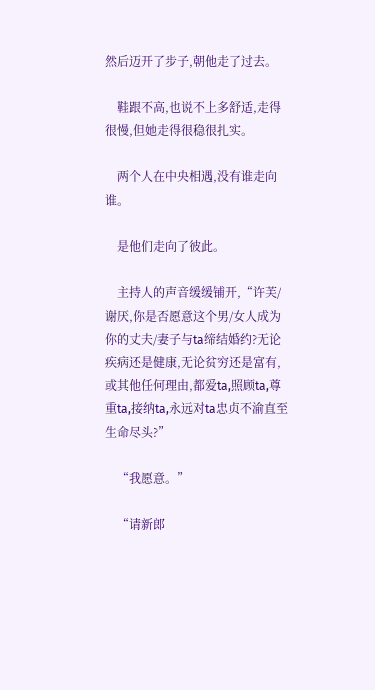然后迈开了步子,朝他走了过去。

    鞋跟不高,也说不上多舒适,走得很慢,但她走得很稳很扎实。

    两个人在中央相遇,没有谁走向谁。

    是他们走向了彼此。

    主持人的声音缓缓铺开,“许芙/谢厌,你是否愿意这个男/女人成为你的丈夫/妻子与ta缔结婚约?无论疾病还是健康,无论贫穷还是富有,或其他任何理由,都爱ta,照顾ta,尊重ta,接纳ta,永远对ta忠贞不渝直至生命尽头?”

    “我愿意。”

    “请新郎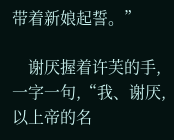带着新娘起誓。”

    谢厌握着许芙的手,一字一句,“我、谢厌,以上帝的名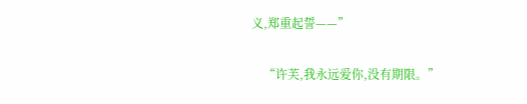义,郑重起誓——”

    “许芙,我永远爱你,没有期限。”